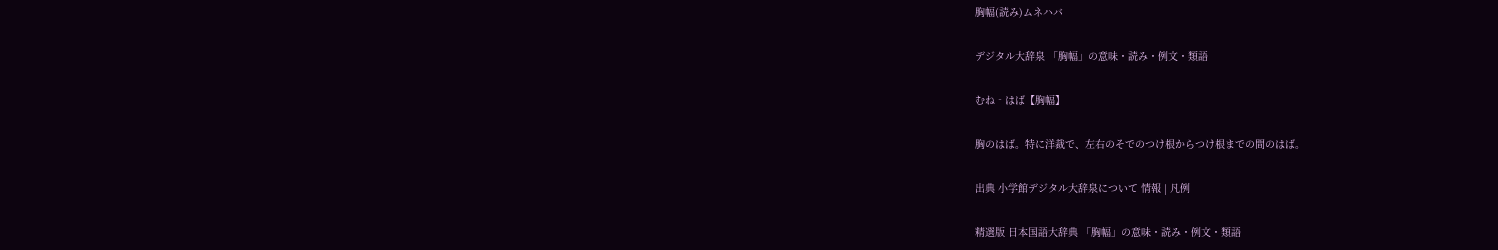胸幅(読み)ムネハバ

デジタル大辞泉 「胸幅」の意味・読み・例文・類語

むね‐はば【胸幅】

胸のはば。特に洋裁で、左右のそでのつけ根からつけ根までの間のはば。

出典 小学館デジタル大辞泉について 情報 | 凡例

精選版 日本国語大辞典 「胸幅」の意味・読み・例文・類語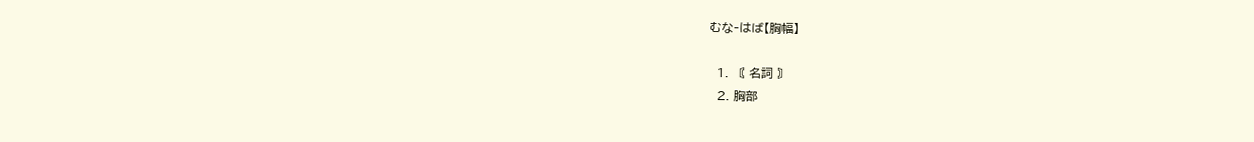むな‐はば【胸幅】

  1. 〘 名詞 〙
  2. 胸部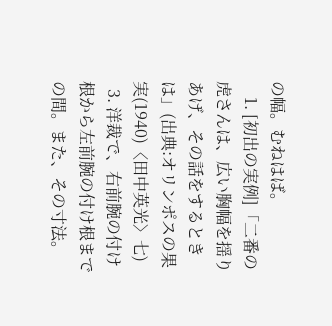の幅。むねはば。
    1. [初出の実例]「二番の虎さんは、広い胸幅を揺りあげ、その話をするときは」(出典:オリンポスの果実(1940)〈田中英光〉七)
  3. 洋裁で、右前腕の付け根から左前腕の付け根までの間。また、その寸法。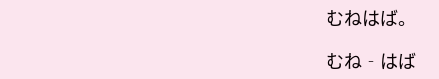むねはば。

むね‐はば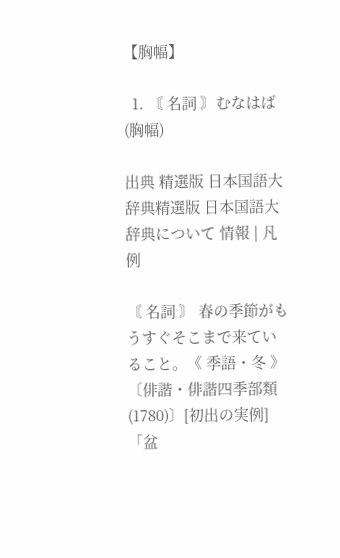【胸幅】

  1. 〘 名詞 〙むなはば(胸幅)

出典 精選版 日本国語大辞典精選版 日本国語大辞典について 情報 | 凡例

〘 名詞 〙 春の季節がもうすぐそこまで来ていること。《 季語・冬 》 〔俳諧・俳諧四季部類(1780)〕[初出の実例]「盆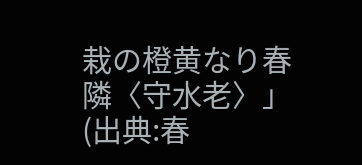栽の橙黄なり春隣〈守水老〉」(出典:春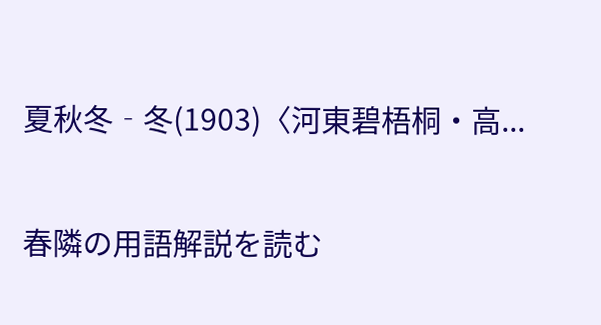夏秋冬‐冬(1903)〈河東碧梧桐・高...

春隣の用語解説を読む